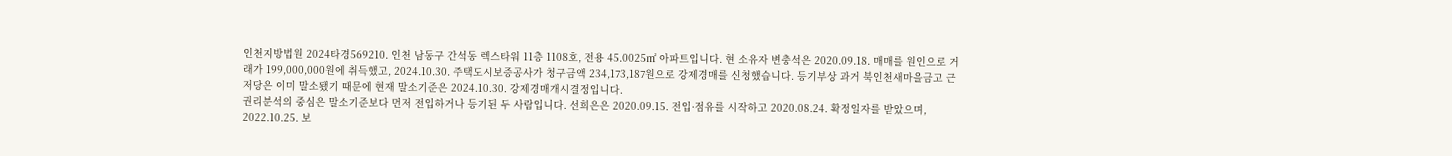인천지방법원 2024타경569210. 인천 남동구 간석동 렉스타워 11층 1108호, 전용 45.0025㎡ 아파트입니다. 현 소유자 변충석은 2020.09.18. 매매를 원인으로 거래가 199,000,000원에 취득했고, 2024.10.30. 주택도시보증공사가 청구금액 234,173,187원으로 강제경매를 신청했습니다. 등기부상 과거 북인천새마을금고 근저당은 이미 말소됐기 때문에 현재 말소기준은 2024.10.30. 강제경매개시결정입니다.
권리분석의 중심은 말소기준보다 먼저 전입하거나 등기된 두 사람입니다. 선희은은 2020.09.15. 전입·점유를 시작하고 2020.08.24. 확정일자를 받았으며, 2022.10.25. 보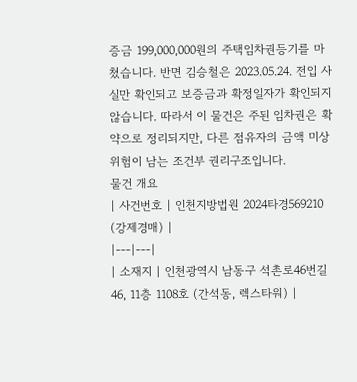증금 199,000,000원의 주택임차권등기를 마쳤습니다. 반면 김승철은 2023.05.24. 전입 사실만 확인되고 보증금과 확정일자가 확인되지 않습니다. 따라서 이 물건은 주된 임차권은 확약으로 정리되지만, 다른 점유자의 금액 미상 위험이 남는 조건부 권리구조입니다.
물건 개요
| 사건번호 | 인천지방법원 2024타경569210 (강제경매) |
|---|---|
| 소재지 | 인천광역시 남동구 석촌로46번길 46, 11층 1108호 (간석동, 렉스타워) |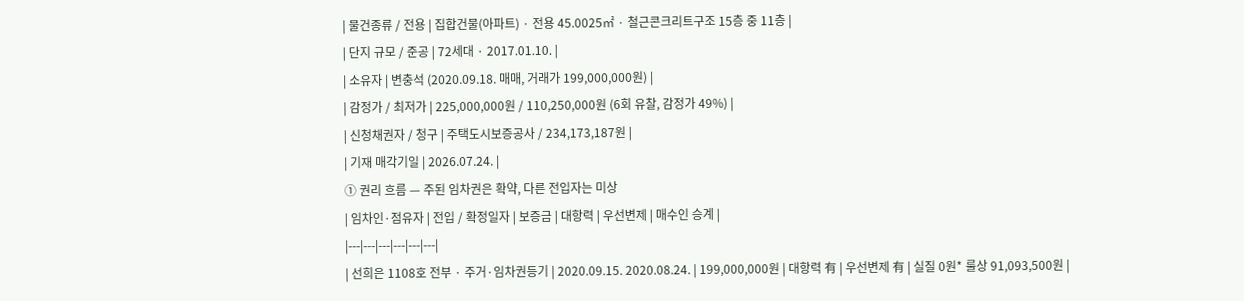| 물건종류 / 전용 | 집합건물(아파트) · 전용 45.0025㎡ · 철근콘크리트구조 15층 중 11층 |
| 단지 규모 / 준공 | 72세대 · 2017.01.10. |
| 소유자 | 변충석 (2020.09.18. 매매, 거래가 199,000,000원) |
| 감정가 / 최저가 | 225,000,000원 / 110,250,000원 (6회 유찰, 감정가 49%) |
| 신청채권자 / 청구 | 주택도시보증공사 / 234,173,187원 |
| 기재 매각기일 | 2026.07.24. |
① 권리 흐름 — 주된 임차권은 확약, 다른 전입자는 미상
| 임차인·점유자 | 전입 / 확정일자 | 보증금 | 대항력 | 우선변제 | 매수인 승계 |
|---|---|---|---|---|---|
| 선희은 1108호 전부 · 주거·임차권등기 | 2020.09.15. 2020.08.24. | 199,000,000원 | 대항력 有 | 우선변제 有 | 실질 0원* 룰상 91,093,500원 |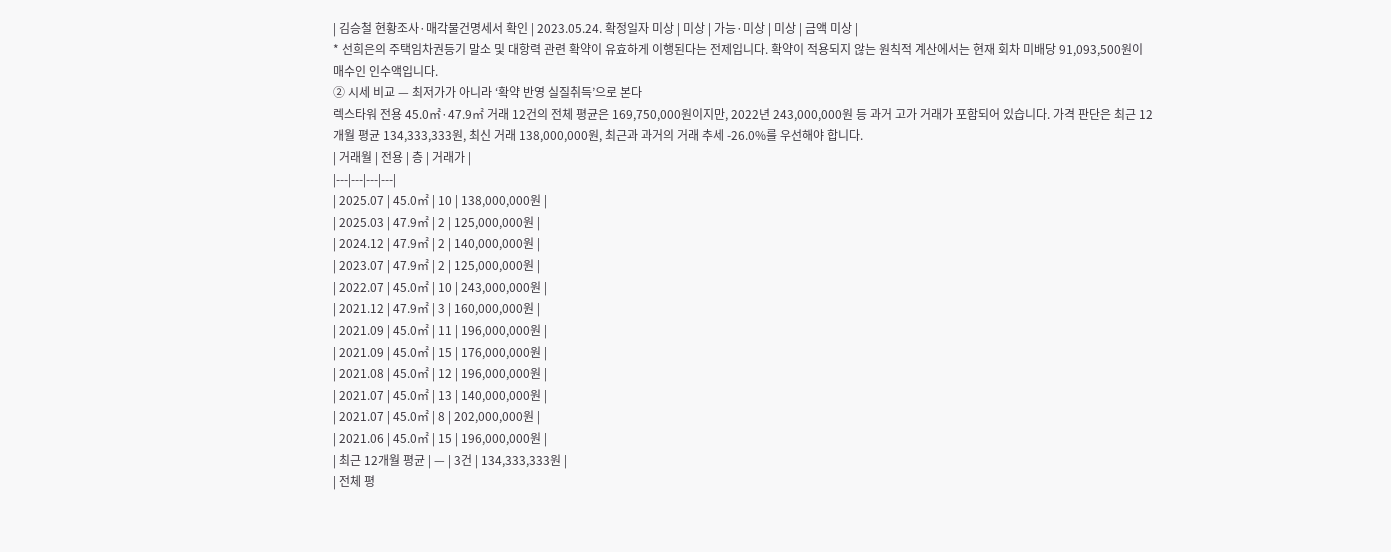| 김승철 현황조사·매각물건명세서 확인 | 2023.05.24. 확정일자 미상 | 미상 | 가능·미상 | 미상 | 금액 미상 |
* 선희은의 주택임차권등기 말소 및 대항력 관련 확약이 유효하게 이행된다는 전제입니다. 확약이 적용되지 않는 원칙적 계산에서는 현재 회차 미배당 91,093,500원이 매수인 인수액입니다.
② 시세 비교 — 최저가가 아니라 ‘확약 반영 실질취득’으로 본다
렉스타워 전용 45.0㎡·47.9㎡ 거래 12건의 전체 평균은 169,750,000원이지만, 2022년 243,000,000원 등 과거 고가 거래가 포함되어 있습니다. 가격 판단은 최근 12개월 평균 134,333,333원, 최신 거래 138,000,000원, 최근과 과거의 거래 추세 -26.0%를 우선해야 합니다.
| 거래월 | 전용 | 층 | 거래가 |
|---|---|---|---|
| 2025.07 | 45.0㎡ | 10 | 138,000,000원 |
| 2025.03 | 47.9㎡ | 2 | 125,000,000원 |
| 2024.12 | 47.9㎡ | 2 | 140,000,000원 |
| 2023.07 | 47.9㎡ | 2 | 125,000,000원 |
| 2022.07 | 45.0㎡ | 10 | 243,000,000원 |
| 2021.12 | 47.9㎡ | 3 | 160,000,000원 |
| 2021.09 | 45.0㎡ | 11 | 196,000,000원 |
| 2021.09 | 45.0㎡ | 15 | 176,000,000원 |
| 2021.08 | 45.0㎡ | 12 | 196,000,000원 |
| 2021.07 | 45.0㎡ | 13 | 140,000,000원 |
| 2021.07 | 45.0㎡ | 8 | 202,000,000원 |
| 2021.06 | 45.0㎡ | 15 | 196,000,000원 |
| 최근 12개월 평균 | — | 3건 | 134,333,333원 |
| 전체 평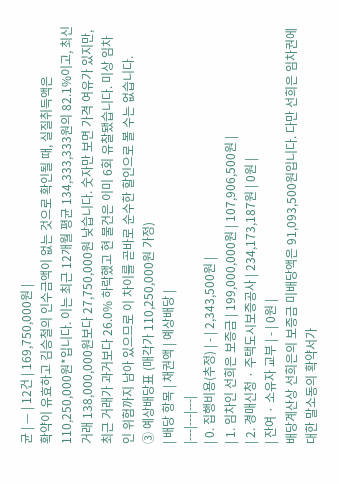균 | — | 12건 | 169,750,000원 |
확약이 유효하고 김승철의 인수금액이 없는 것으로 확인될 때, 실질취득액은 110,250,000원*입니다. 이는 최근 12개월 평균 134,333,333원의 82.1%이고, 최신 거래 138,000,000원보다 27,750,000원 낮습니다. 숫자만 보면 가격 여유가 있지만, 최근 거래가 과거보다 26.0% 하락했고 현 물건은 이미 6회 유찰됐습니다. 미상 임차인 위험까지 남아 있으므로 이 차이를 곧바로 순수한 할인으로 볼 수는 없습니다.
③ 예상배당표 (매각가 110,250,000원 가정)
| 배당 항목 | 채권액 | 예상배당 |
|---|---|---|
| 0. 집행비용(추정) | - | 2,343,500원 |
| 1. 임차인 선희은 보증금 | 199,000,000원 | 107,906,500원 |
| 2. 경매신청 · 주택도시보증공사 | 234,173,187원 | 0원 |
| 잔여 · 소유자 교부 | - | 0원 |
배당계산상 선희은의 보증금 미배당액은 91,093,500원입니다. 다만 선희은 임차권에 대한 말소동의 확약서가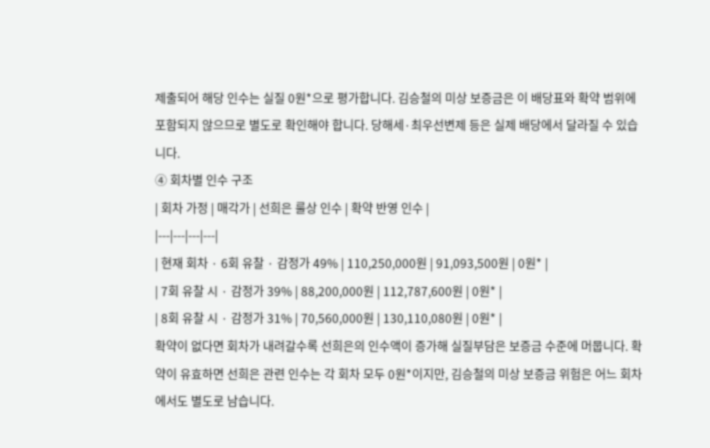제출되어 해당 인수는 실질 0원*으로 평가합니다. 김승철의 미상 보증금은 이 배당표와 확약 범위에 포함되지 않으므로 별도로 확인해야 합니다. 당해세·최우선변제 등은 실제 배당에서 달라질 수 있습니다.
④ 회차별 인수 구조
| 회차 가정 | 매각가 | 선희은 룰상 인수 | 확약 반영 인수 |
|---|---|---|---|
| 현재 회차 · 6회 유찰 · 감정가 49% | 110,250,000원 | 91,093,500원 | 0원* |
| 7회 유찰 시 · 감정가 39% | 88,200,000원 | 112,787,600원 | 0원* |
| 8회 유찰 시 · 감정가 31% | 70,560,000원 | 130,110,080원 | 0원* |
확약이 없다면 회차가 내려갈수록 선희은의 인수액이 증가해 실질부담은 보증금 수준에 머뭅니다. 확약이 유효하면 선희은 관련 인수는 각 회차 모두 0원*이지만, 김승철의 미상 보증금 위험은 어느 회차에서도 별도로 남습니다.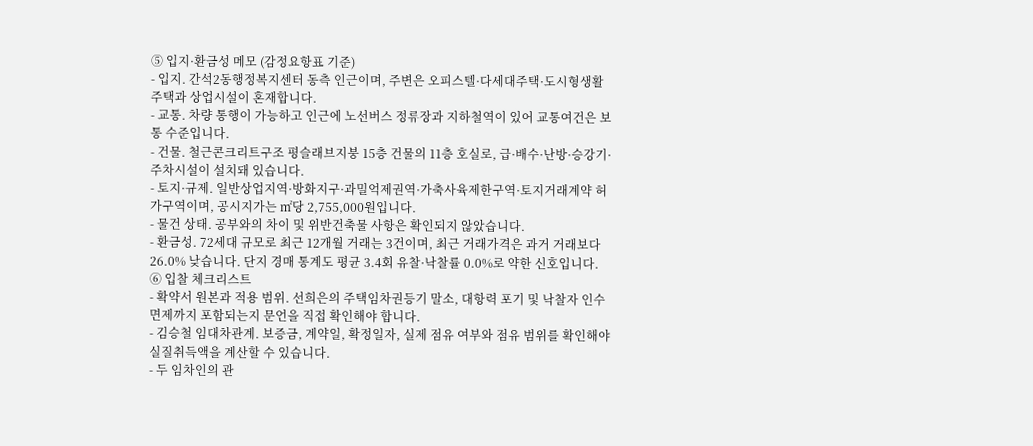⑤ 입지·환금성 메모 (감정요항표 기준)
- 입지. 간석2동행정복지센터 동측 인근이며, 주변은 오피스텔·다세대주택·도시형생활주택과 상업시설이 혼재합니다.
- 교통. 차량 통행이 가능하고 인근에 노선버스 정류장과 지하철역이 있어 교통여건은 보통 수준입니다.
- 건물. 철근콘크리트구조 평슬래브지붕 15층 건물의 11층 호실로, 급·배수·난방·승강기·주차시설이 설치돼 있습니다.
- 토지·규제. 일반상업지역·방화지구·과밀억제권역·가축사육제한구역·토지거래계약 허가구역이며, 공시지가는 ㎡당 2,755,000원입니다.
- 물건 상태. 공부와의 차이 및 위반건축물 사항은 확인되지 않았습니다.
- 환금성. 72세대 규모로 최근 12개월 거래는 3건이며, 최근 거래가격은 과거 거래보다 26.0% 낮습니다. 단지 경매 통계도 평균 3.4회 유찰·낙찰률 0.0%로 약한 신호입니다.
⑥ 입찰 체크리스트
- 확약서 원본과 적용 범위. 선희은의 주택임차권등기 말소, 대항력 포기 및 낙찰자 인수면제까지 포함되는지 문언을 직접 확인해야 합니다.
- 김승철 임대차관계. 보증금, 계약일, 확정일자, 실제 점유 여부와 점유 범위를 확인해야 실질취득액을 계산할 수 있습니다.
- 두 임차인의 관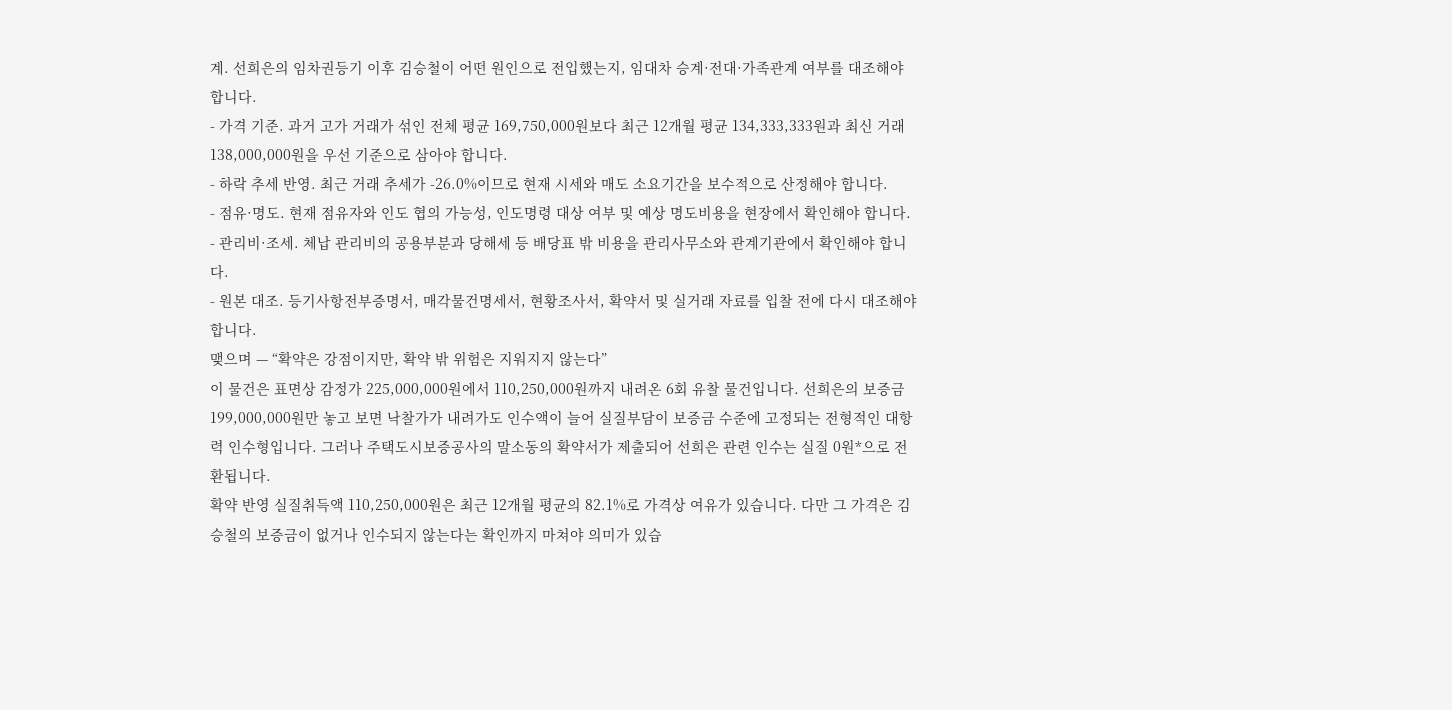계. 선희은의 임차권등기 이후 김승철이 어떤 원인으로 전입했는지, 임대차 승계·전대·가족관계 여부를 대조해야 합니다.
- 가격 기준. 과거 고가 거래가 섞인 전체 평균 169,750,000원보다 최근 12개월 평균 134,333,333원과 최신 거래 138,000,000원을 우선 기준으로 삼아야 합니다.
- 하락 추세 반영. 최근 거래 추세가 -26.0%이므로 현재 시세와 매도 소요기간을 보수적으로 산정해야 합니다.
- 점유·명도. 현재 점유자와 인도 협의 가능성, 인도명령 대상 여부 및 예상 명도비용을 현장에서 확인해야 합니다.
- 관리비·조세. 체납 관리비의 공용부분과 당해세 등 배당표 밖 비용을 관리사무소와 관계기관에서 확인해야 합니다.
- 원본 대조. 등기사항전부증명서, 매각물건명세서, 현황조사서, 확약서 및 실거래 자료를 입찰 전에 다시 대조해야 합니다.
맺으며 — “확약은 강점이지만, 확약 밖 위험은 지워지지 않는다”
이 물건은 표면상 감정가 225,000,000원에서 110,250,000원까지 내려온 6회 유찰 물건입니다. 선희은의 보증금 199,000,000원만 놓고 보면 낙찰가가 내려가도 인수액이 늘어 실질부담이 보증금 수준에 고정되는 전형적인 대항력 인수형입니다. 그러나 주택도시보증공사의 말소동의 확약서가 제출되어 선희은 관련 인수는 실질 0원*으로 전환됩니다.
확약 반영 실질취득액 110,250,000원은 최근 12개월 평균의 82.1%로 가격상 여유가 있습니다. 다만 그 가격은 김승철의 보증금이 없거나 인수되지 않는다는 확인까지 마쳐야 의미가 있습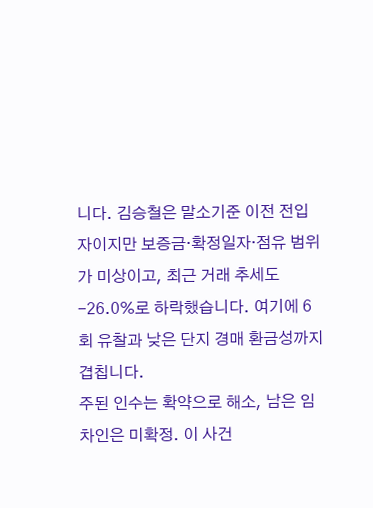니다. 김승철은 말소기준 이전 전입자이지만 보증금·확정일자·점유 범위가 미상이고, 최근 거래 추세도 -26.0%로 하락했습니다. 여기에 6회 유찰과 낮은 단지 경매 환금성까지 겹칩니다.
주된 인수는 확약으로 해소, 남은 임차인은 미확정. 이 사건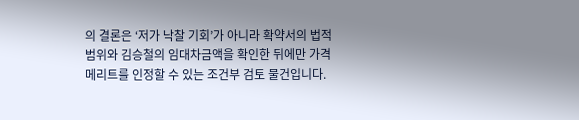의 결론은 ‘저가 낙찰 기회’가 아니라 확약서의 법적 범위와 김승철의 임대차금액을 확인한 뒤에만 가격 메리트를 인정할 수 있는 조건부 검토 물건입니다.